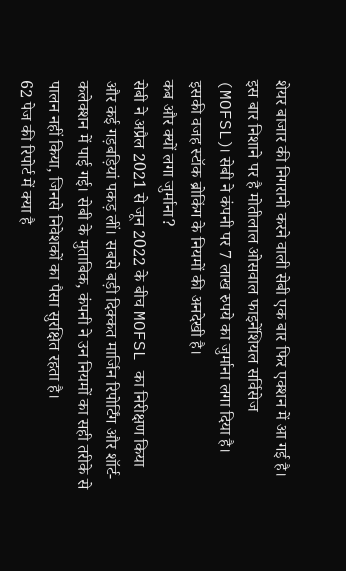शेयर बाजार की निगरानी करने वाली सेबी एक बार फिर एक्शन में आ गई है। इस बार निशाने पर है मोतीलाल ओसवाल फाइनेंशियल सर्विसेज (MOFSL)। सेबी ने कंपनी पर 7 लाख रुपये का जुर्माना लगा दिया है। इसकी वजह स्टॉक ब्रोकिंग के नियमों की अनदेखी है।
कब और क्यों लगा जुर्माना?
सेबी ने अप्रैल 2021 से जून 2022 के बीच MOFSL का निरीक्षण किया और कई गड़बड़ियां पकड़ लीं। सबसे बड़ी दिक्कत मार्जिन रिपोर्टिंग और शॉर्ट-कलेक्शन में पाई गई। सेबी के मुताबिक, कंपनी ने उन नियमों का सही तरीके से पालन नहीं किया, जिनसे निवेशकों का पैसा सुरक्षित रहता है।
62 पेज की रिपोर्ट में क्या है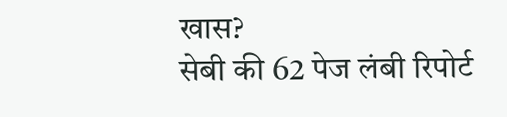खास?
सेबी की 62 पेज लंबी रिपोर्ट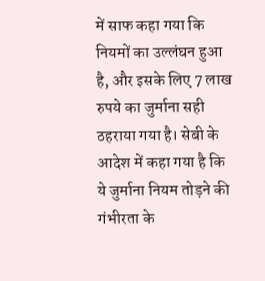में साफ कहा गया कि नियमों का उल्लंघन हुआ है, और इसके लिए 7 लाख रुपये का जुर्माना सही ठहराया गया है। सेबी के आदेश में कहा गया है कि ये जुर्माना नियम तोड़ने की गंभीरता के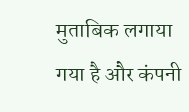मुताबिक लगाया गया है और कंपनी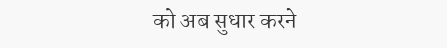को अब सुधार करने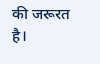की जरूरत है।